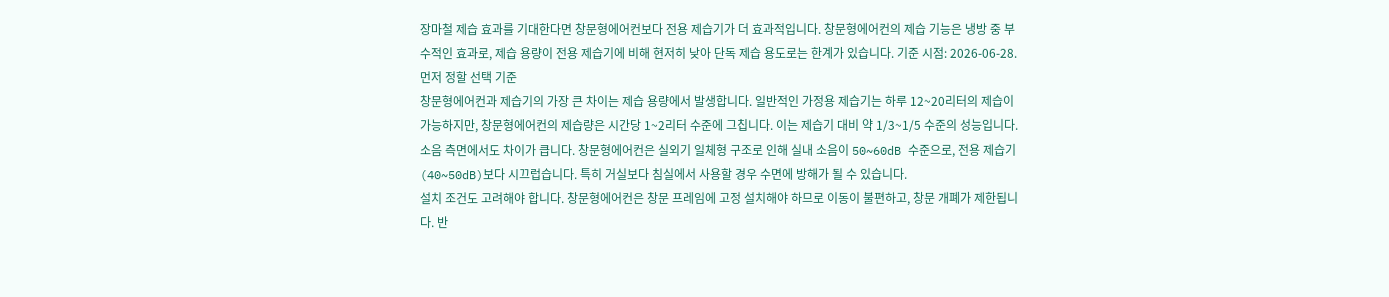장마철 제습 효과를 기대한다면 창문형에어컨보다 전용 제습기가 더 효과적입니다. 창문형에어컨의 제습 기능은 냉방 중 부수적인 효과로, 제습 용량이 전용 제습기에 비해 현저히 낮아 단독 제습 용도로는 한계가 있습니다. 기준 시점: 2026-06-28.
먼저 정할 선택 기준
창문형에어컨과 제습기의 가장 큰 차이는 제습 용량에서 발생합니다. 일반적인 가정용 제습기는 하루 12~20리터의 제습이 가능하지만, 창문형에어컨의 제습량은 시간당 1~2리터 수준에 그칩니다. 이는 제습기 대비 약 1/3~1/5 수준의 성능입니다.
소음 측면에서도 차이가 큽니다. 창문형에어컨은 실외기 일체형 구조로 인해 실내 소음이 50~60dB 수준으로, 전용 제습기(40~50dB)보다 시끄럽습니다. 특히 거실보다 침실에서 사용할 경우 수면에 방해가 될 수 있습니다.
설치 조건도 고려해야 합니다. 창문형에어컨은 창문 프레임에 고정 설치해야 하므로 이동이 불편하고, 창문 개폐가 제한됩니다. 반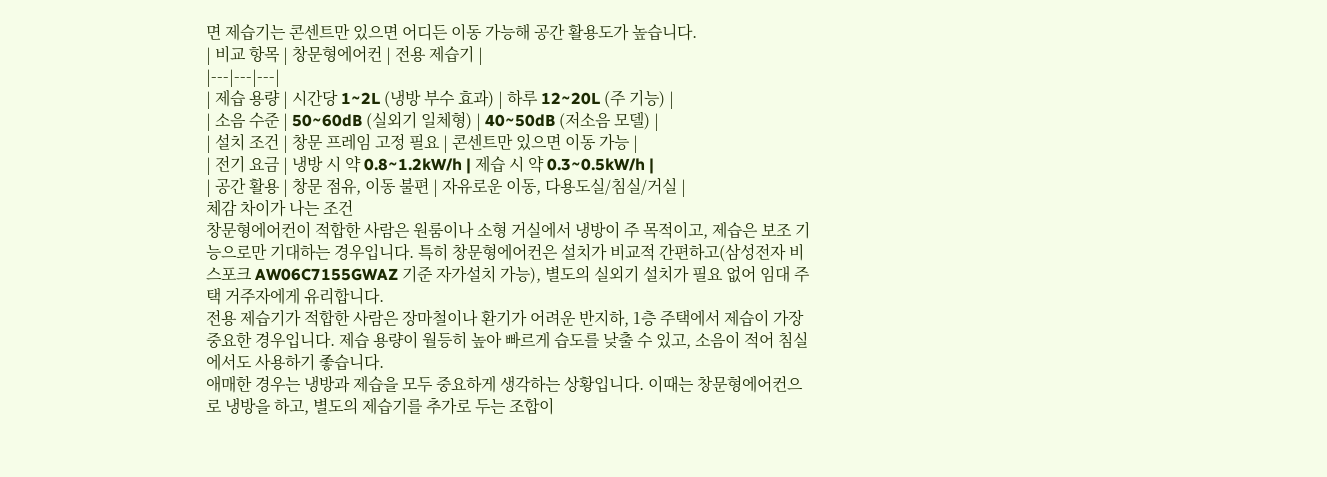면 제습기는 콘센트만 있으면 어디든 이동 가능해 공간 활용도가 높습니다.
| 비교 항목 | 창문형에어컨 | 전용 제습기 |
|---|---|---|
| 제습 용량 | 시간당 1~2L (냉방 부수 효과) | 하루 12~20L (주 기능) |
| 소음 수준 | 50~60dB (실외기 일체형) | 40~50dB (저소음 모델) |
| 설치 조건 | 창문 프레임 고정 필요 | 콘센트만 있으면 이동 가능 |
| 전기 요금 | 냉방 시 약 0.8~1.2kW/h | 제습 시 약 0.3~0.5kW/h |
| 공간 활용 | 창문 점유, 이동 불편 | 자유로운 이동, 다용도실/침실/거실 |
체감 차이가 나는 조건
창문형에어컨이 적합한 사람은 원룸이나 소형 거실에서 냉방이 주 목적이고, 제습은 보조 기능으로만 기대하는 경우입니다. 특히 창문형에어컨은 설치가 비교적 간편하고(삼성전자 비스포크 AW06C7155GWAZ 기준 자가설치 가능), 별도의 실외기 설치가 필요 없어 임대 주택 거주자에게 유리합니다.
전용 제습기가 적합한 사람은 장마철이나 환기가 어려운 반지하, 1층 주택에서 제습이 가장 중요한 경우입니다. 제습 용량이 월등히 높아 빠르게 습도를 낮출 수 있고, 소음이 적어 침실에서도 사용하기 좋습니다.
애매한 경우는 냉방과 제습을 모두 중요하게 생각하는 상황입니다. 이때는 창문형에어컨으로 냉방을 하고, 별도의 제습기를 추가로 두는 조합이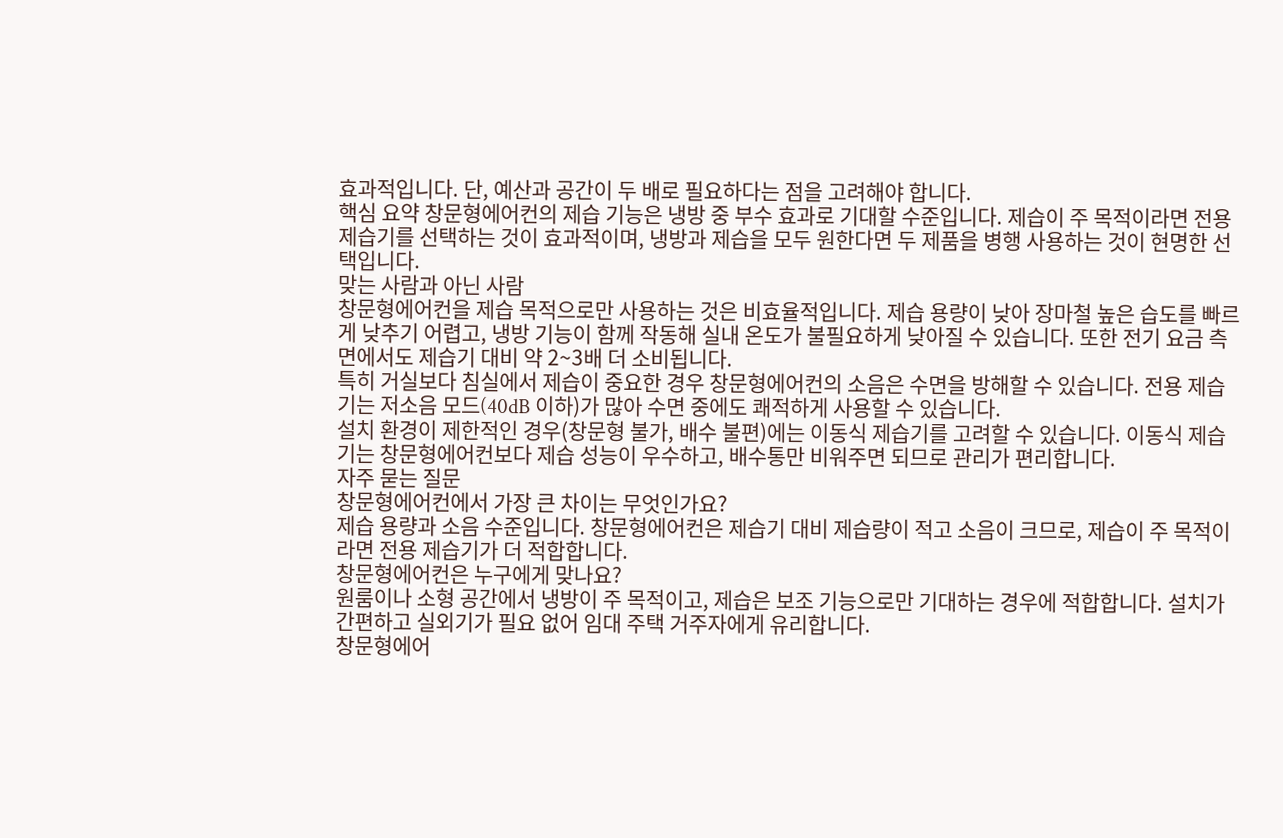효과적입니다. 단, 예산과 공간이 두 배로 필요하다는 점을 고려해야 합니다.
핵심 요약 창문형에어컨의 제습 기능은 냉방 중 부수 효과로 기대할 수준입니다. 제습이 주 목적이라면 전용 제습기를 선택하는 것이 효과적이며, 냉방과 제습을 모두 원한다면 두 제품을 병행 사용하는 것이 현명한 선택입니다.
맞는 사람과 아닌 사람
창문형에어컨을 제습 목적으로만 사용하는 것은 비효율적입니다. 제습 용량이 낮아 장마철 높은 습도를 빠르게 낮추기 어렵고, 냉방 기능이 함께 작동해 실내 온도가 불필요하게 낮아질 수 있습니다. 또한 전기 요금 측면에서도 제습기 대비 약 2~3배 더 소비됩니다.
특히 거실보다 침실에서 제습이 중요한 경우 창문형에어컨의 소음은 수면을 방해할 수 있습니다. 전용 제습기는 저소음 모드(40dB 이하)가 많아 수면 중에도 쾌적하게 사용할 수 있습니다.
설치 환경이 제한적인 경우(창문형 불가, 배수 불편)에는 이동식 제습기를 고려할 수 있습니다. 이동식 제습기는 창문형에어컨보다 제습 성능이 우수하고, 배수통만 비워주면 되므로 관리가 편리합니다.
자주 묻는 질문
창문형에어컨에서 가장 큰 차이는 무엇인가요?
제습 용량과 소음 수준입니다. 창문형에어컨은 제습기 대비 제습량이 적고 소음이 크므로, 제습이 주 목적이라면 전용 제습기가 더 적합합니다.
창문형에어컨은 누구에게 맞나요?
원룸이나 소형 공간에서 냉방이 주 목적이고, 제습은 보조 기능으로만 기대하는 경우에 적합합니다. 설치가 간편하고 실외기가 필요 없어 임대 주택 거주자에게 유리합니다.
창문형에어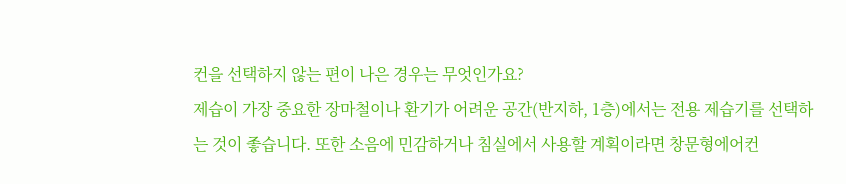컨을 선택하지 않는 편이 나은 경우는 무엇인가요?
제습이 가장 중요한 장마철이나 환기가 어려운 공간(반지하, 1층)에서는 전용 제습기를 선택하는 것이 좋습니다. 또한 소음에 민감하거나 침실에서 사용할 계획이라면 창문형에어컨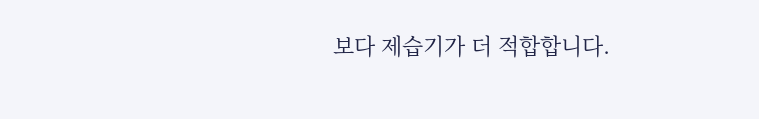보다 제습기가 더 적합합니다.